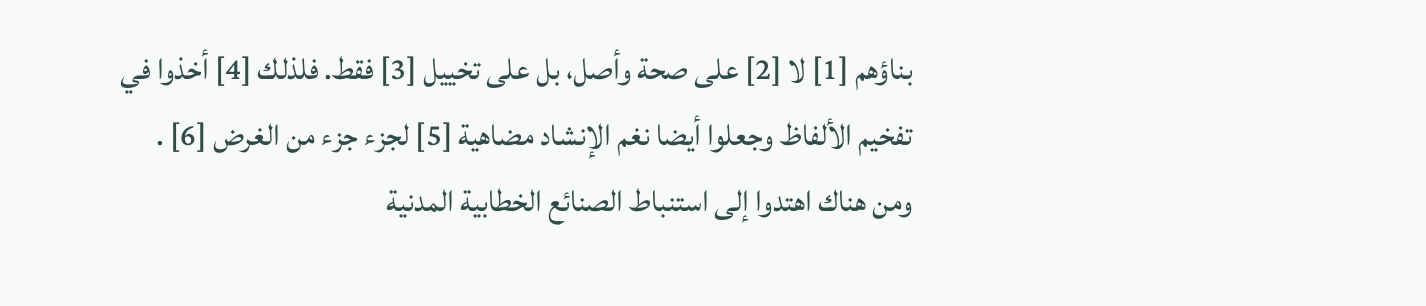بناؤهم [1] لا [2] على صحة وأصل، بل على تخييل [3] فقط. فلذلك [4] أخذوا في تفخيم الألفاظ وجعلوا أيضا نغم الإنشاد مضاهية [5] لجزء جزء من الغرض [6] . ومن هناك اهتدوا إلى استنباط الصنائع الخطابية المدنية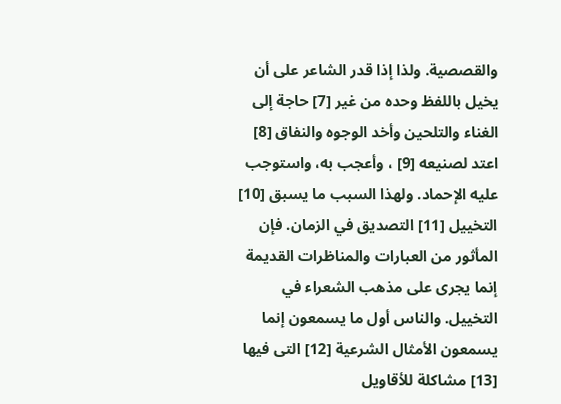والقصصية. ولذا إذا قدر الشاعر على أن يخيل باللفظ وحده من غير [7] حاجة إلى الغناء والتلحين وأخد الوجوه والنفاق [8]
اعتد لصنيعه [9] ، وأعجب به، واستوجب عليه الإحماد. ولهذا السبب ما يسبق [10]
التخييل [11] التصديق في الزمان. فإن المأثور من العبارات والمناظرات القديمة إنما يجرى على مذهب الشعراء في التخييل. والناس أول ما يسمعون إنما يسمعون الأمثال الشرعية [12] التى فيها [13] مشاكلة للأقاويل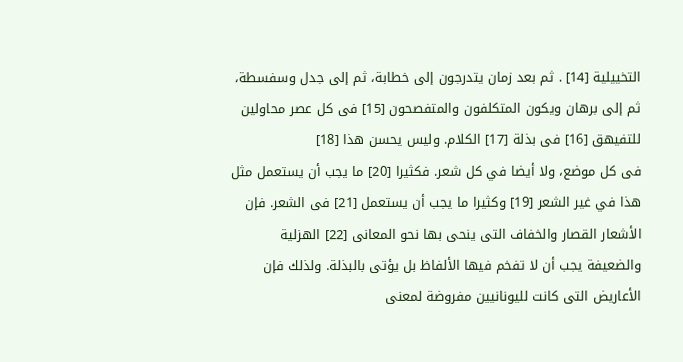التخييلية [14] . ثم بعد زمان يتدرجون إلى خطابة، ثم إلى جدل وسفسطة، ثم إلى برهان ويكون المتكلفون والمتفصحون [15] فى كل عصر محاولين للتفيهق [16] فى بذلة [17] الكلام. وليس يحسن هذا [18]
فى كل موضع، ولا أيضا في كل شعر. فكثيرا [20] ما يجب أن يستعمل مثل هذا في غير الشعر [19] وكثيرا ما يجب أن يستعمل [21] فى الشعر. فإن الأشعار القصار والخفاف التى ينحى بها نحو المعانى [22] الهزلية والضعيفة يجب أن لا تفخم فيها الألفاظ بل يؤتى بالبذلة. ولذلك فإن الأعاريض التى كانت لليونانيين مفروضة لمعنى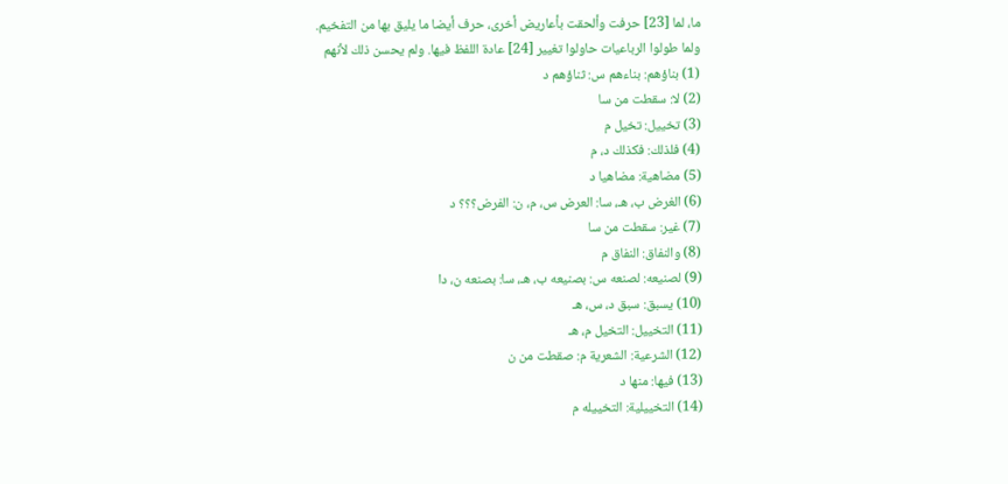ما، لما [23] حرفت وألحقت بأعاريض أخرى، حرف أيضا ما يليق بها من التفخيم.
ولما طولوا الرباعيات حاولوا تغيير [24] عادة اللفظ فيها. ولم يحسن ذلك لأنهم
(1) بناؤهم: بناءهم س: ثناؤهم د
(2) لا: سقطت من سا
(3) تخييل: تخيل م
(4) فلذلك: فكذلك د، م
(5) مضاهية: مضاهيا د
(6) الغرض ب، هـ، سا: العرض س، م، ن: الفرض؟؟؟ د
(7) غير: سقطت من سا
(8) والنفاق: النفاق م
(9) لصنيعه: لصنعه س: بصنيعه ب، هـ، سا: بصنعه ن، دا
(10) يسبق: سبق د، س، هـ
(11) التخييل: التخيل م، هـ
(12) الشرعية: الشعرية م: صقطت من ن
(13) فيها: منها د
(14) التخييلية: التخييله م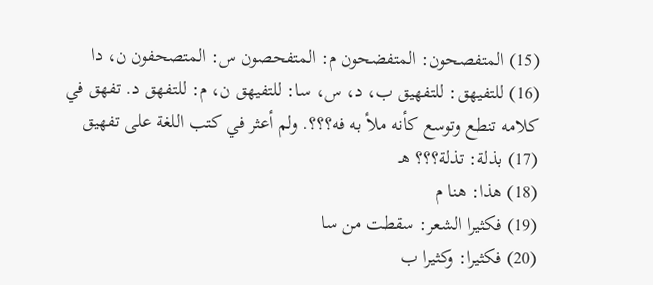(15) المتفصحون: المتفضحون م: المتفحصون س: المتصحفون ن، دا
(16) للتفيهق: للتفهيق ب، د، س، سا: للتفيهق ن، م: للتفهق د. تفهق في كلامه تنطع وتوسع كأنه ملأ به فه؟؟؟. ولم أعثر في كتب اللغة على تفهيق
(17) بذلة: تذلة؟؟؟ هـ
(18) هذا: هنا م
(19) فكثيرا الشعر: سقطت من سا
(20) فكثيرا: وكثيرا ب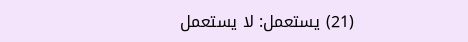(21) يستعمل: لا يستعمل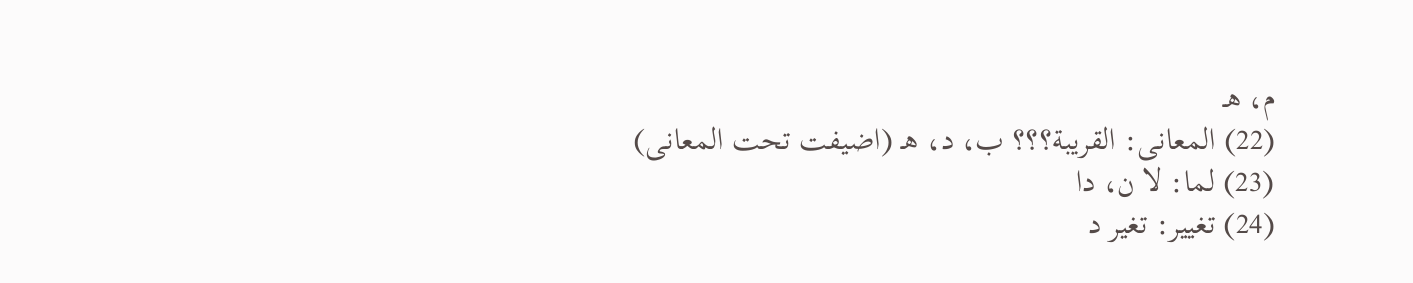م، هـ
(22) المعانى: القريبة؟؟؟ ب، د، هـ (اضيفت تحت المعانى)
(23) لما: لا ن، دا
(24) تغيير: تغير د